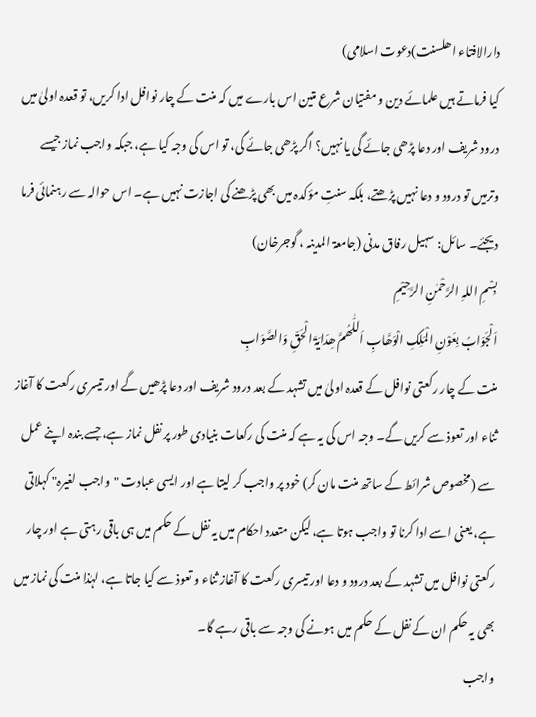دارالافتاء اھلسنت)دعوت اسلامی)
کیا فرماتے ہیں علمائے دین و مفتیان شرع متین اس بارے میں کہ منت کے چار نوافل ادا کریں، تو قعدہ اولیٰ میں درود شریف اور دعا پڑھی جائے گی یا نہیں؟ اگر پڑھی جائے گی، تو اس کی وجہ کیا ہے، جبکہ واجب نماز جیسے وترمیں تو درود و دعا نہیں پڑھتے، بلکہ سنتِ مؤکدہ میں بھی پڑھنے کی اجازت نہیں ہے۔ اس حوالہ سے رہنمائی فرما دیجئے۔ سائل: سہیل رفاق مدنی (جامعۃ المدینہ ، گوجرخان)
بِسْمِ اللہِ الرَّحْمٰنِ الرَّحِیْمِ
اَلْجَوَابُ بِعَوْنِ الْمَلِکِ الْوَھَّابِ اَللّٰھُمَّ ھِدَایَۃَ الْحَقِّ وَالصَّوَابِ
منت کے چار رکعتی نوافل کے قعدہ اولیٰ میں تشہد کے بعد درود شریف اور دعا پڑھیں گے اور تیسری رکعت کا آغاز ثناء اور تعوذ سے کریں گے۔ وجہ اس کی یہ ہے کہ منت کی رکعات بنیادی طور پر نفل نماز ہے، جسے بندہ اپنے عمل سے (مخصوص شرائط کے ساتھ منت مان کر) خود پر واجب کر لیتا ہے اور ایسی عبادت "واجب لغیرہ" کہلاتی ہے، یعنی اسے ادا کرنا تو واجب ہوتا ہے، لیکن متعدد احکام میں یہ نفل کے حکم میں ہی باقی رہتی ہے اور چار رکعتی نوافل میں تشہد کے بعد درود و دعا اور تیسری رکعت کا آغاز ثناء و تعوذ سے کیا جاتا ہے، لہٰذا منت کی نماز میں بھی یہ حکم ان کے نفل کے حکم میں ہونے کی وجہ سے باقی رہے گا۔
واجب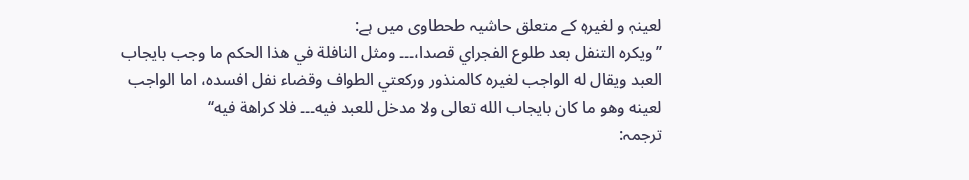لعینہٖ و لغیرہٖ کے متعلق حاشیہ طحطاوی میں ہے:
’’ويكره التنفل بعد طلوع الفجراي قصدا،۔۔۔ ومثل النافلة في هذا الحكم ما وجب بايجاب العبد ويقال له الواجب لغيره كالمنذور وركعتي الطواف وقضاء نفل افسده، اما الواجب لعينه وهو ما كان بايجاب الله تعالى ولا مدخل للعبد فيه۔۔۔ فلا كراهة فيه‘‘
ترجمہ: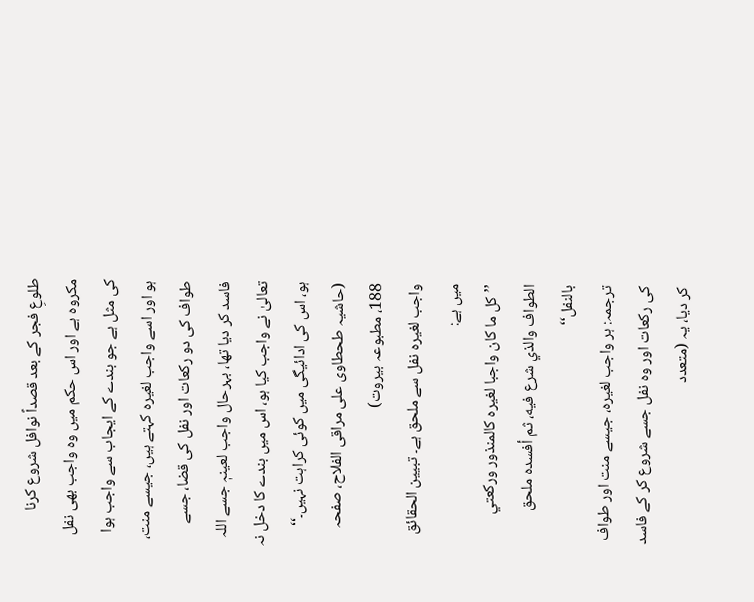طلوعِ فجر کے بعد قصداً نوافل شروع کرنا مکروہ ہے اور اس حکم میں وہ واجب بھی نفل کی مثل ہے جو بندے کے ایجاب سے واجب ہوا ہو اور اسے واجب لغیرہ کہتے ہیں، جیسے منت، طواف کی دو رکعات اور نفل کی قضا، جسے فاسد کر دیا تھا، بہرحال واجب لعینہٖ جسے اللہ تعالیٰ نے واجب کیا ہو، اس میں بندے کا دخل نہ ہو، اس کی ادائیگی میں کوئی کراہت نہیں۔‘‘ (حاشیہ طحطاوی علی مراقی الفلاح، صفحہ 188، مطبوعہ بیروت)
واجب لغیرہ نفل سے ملحق ہے۔ تبیین الحقائق میں ہے:
’’كل ما كان واجبا لغيره كالمنذور وركعتي الطواف والذي شرع فيه، ثم أفسده ملحق بالنفل‘‘
ترجمہ: ہر واجب لغیرہ، جیسے منت اور طواف کی رکعات اور وہ نفل جسے شروع کر کے فاسد کر دیا، یہ (متعدد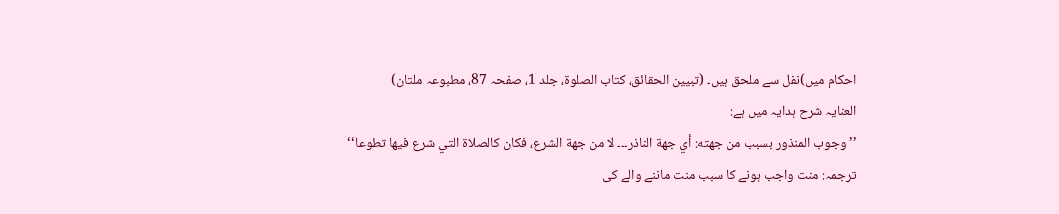احکام میں)نفل سے ملحق ہیں۔ (تبیین الحقائق، کتاب الصلوۃ، جلد 1، صفحہ 87، مطبوعہ ملتان)
العنایہ شرح ہدایہ میں ہے:
’’وجوب المنذور بسبب من جهته: أي جهة الناذر۔۔۔ لا من جهة الشرع، فكان كالصلاة التي شرع فيها تطوعا‘‘
ترجمہ: منت واجب ہونے کا سبب منت ماننے والے کی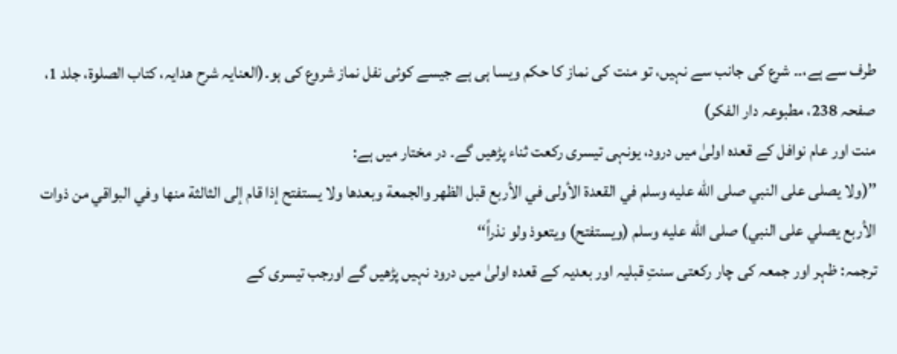طرف سے ہے،۔۔ شرع کی جانب سے نہیں، تو منت کی نماز کا حکم ویسا ہی ہے جیسے کوئی نفل نماز شروع کی ہو۔(العنایہ شرح ھدایہ، کتاب الصلوۃ، جلد 1، صفحہ 238، مطبوعہ دار الفکر)
منت اور عام نوافل کے قعدہ اولیٰ میں درود، یونہی تیسری رکعت ثناء پڑھیں گے۔ در مختار میں ہے:
’’(ولا يصلى على النبي صلى الله عليه وسلم في القعدة الأولى في الأربع قبل الظهر والجمعة وبعدها ولا يستفتح إذا قام إلى الثالثة منها وفي البواقي من ذوات الأربع يصلي على النبي) صلى الله عليه وسلم (ويستفتح) ويتعوذ ولو نذراً‘‘
ترجمہ: ظہر اور جمعہ کی چار رکعتی سنتِ قبلیہ اور بعدیہ کے قعدہ اولیٰ میں درود نہیں پڑھیں گے اورجب تیسری کے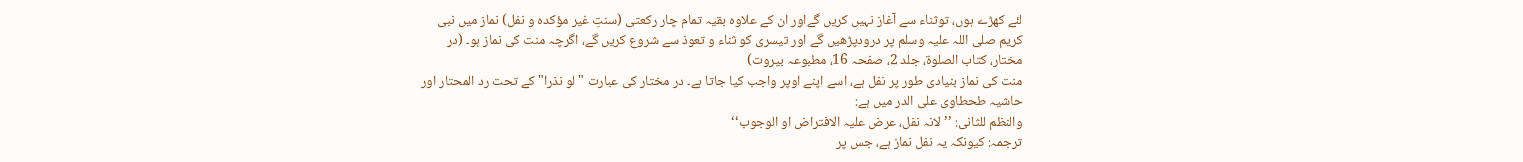لئے کھڑے ہوں، توثناء سے آغاز نہیں کریں گےاور ان کے علاوہ بقیہ تمام چار رکعتی (سنتِ غیر مؤکدہ و نفل) نماز میں نبی کریم صلی اللہ علیہ وسلم پر درودپڑھیں گے اور تیسری کو ثناء و تعوذ سے شروع کریں گے، اگرچہ منت کی نماز ہو۔ (در مختار، کتاب الصلوۃ، جلد 2، صفحہ 16، مطبوعہ بیروت)
منت کی نماز بنیادی طور پر نفل ہے، اسے اپنے اوپر واجب کیا جاتا ہے۔ در مختار کی عبارت "لو نذرا" کے تحت رد المحتار اور حاشیہ طحطاوی علی الدر میں ہے:
والنظم للثانی: ’’لانہ نفل، عرض علیہ الافتراض او الوجوب‘‘
ترجمہ: کیونکہ یہ نفل نماز ہے، جس پر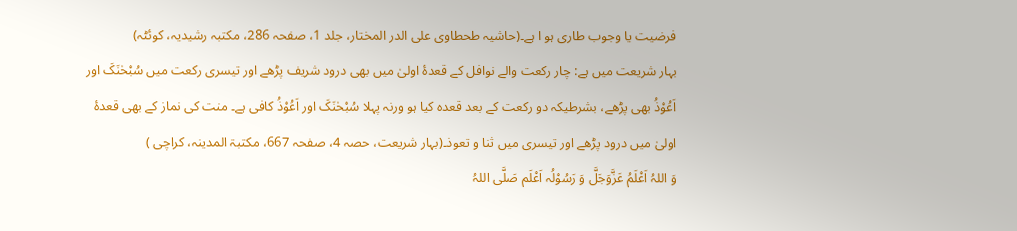فرضیت یا وجوب طاری ہو ا ہے۔(حاشیہ طحطاوی علی الدر المختار، جلد 1، صفحہ 286، مکتبہ رشیدیہ، کوئٹہ)
بہار شریعت میں ہے: چار رکعت والے نوافل کے قعدۂ اولیٰ میں بھی درود شریف پڑھے اور تیسری رکعت میں سُبْحٰنَکَ اور اَعُوْذُ بھی پڑھے، بشرطیکہ دو رکعت کے بعد قعدہ کیا ہو ورنہ پہلا سُبْحٰنَکَ اور اَعُوْذُ کافی ہے۔ منت کی نماز کے بھی قعدۂ اولیٰ میں درود پڑھے اور تیسری میں ثنا و تعوذ۔(بہار شریعت، حصہ 4، صفحہ 667، مکتبۃ المدینہ، کراچی )
وَ اللہُ اَعْلَمُ عَزَّوَجَلَّ وَ رَسُوْلُہ اَعْلَم صَلَّی اللہُ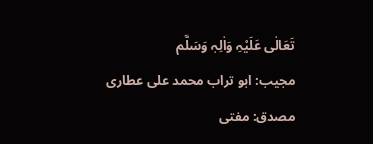تَعَالٰی عَلَیْہِ وَاٰلِہٖ وَسَلَّم
مجیب: ابو تراب محمد علی عطاری
مصدق: مفتی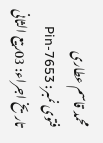محمد قاسم عطاری
فتوی نمبر: Pin-7653
تاریخ اجراء: 03ربیع الثانی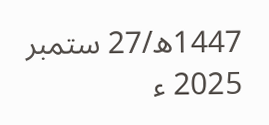1447ھ/27 ستمبر 2025 ء